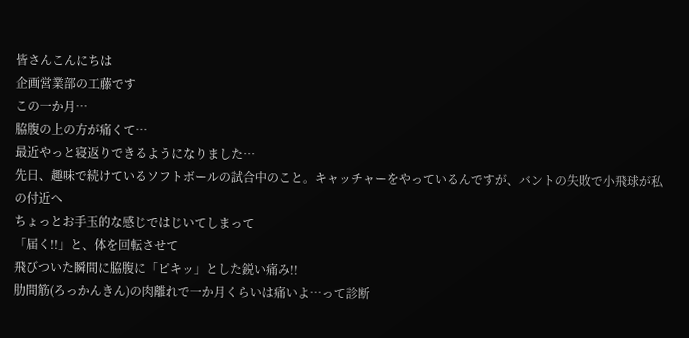皆さんこんにちは
企画営業部の工藤です
この一か月…
脇腹の上の方が痛くて…
最近やっと寝返りできるようになりました…
先日、趣味で続けているソフトボールの試合中のこと。キャッチャーをやっているんですが、バントの失敗で小飛球が私の付近へ
ちょっとお手玉的な感じではじいてしまって
「届く!!」と、体を回転させて
飛びついた瞬間に脇腹に「ピキッ」とした鋭い痛み!!
肋間筋(ろっかんきん)の肉離れで一か月くらいは痛いよ…って診断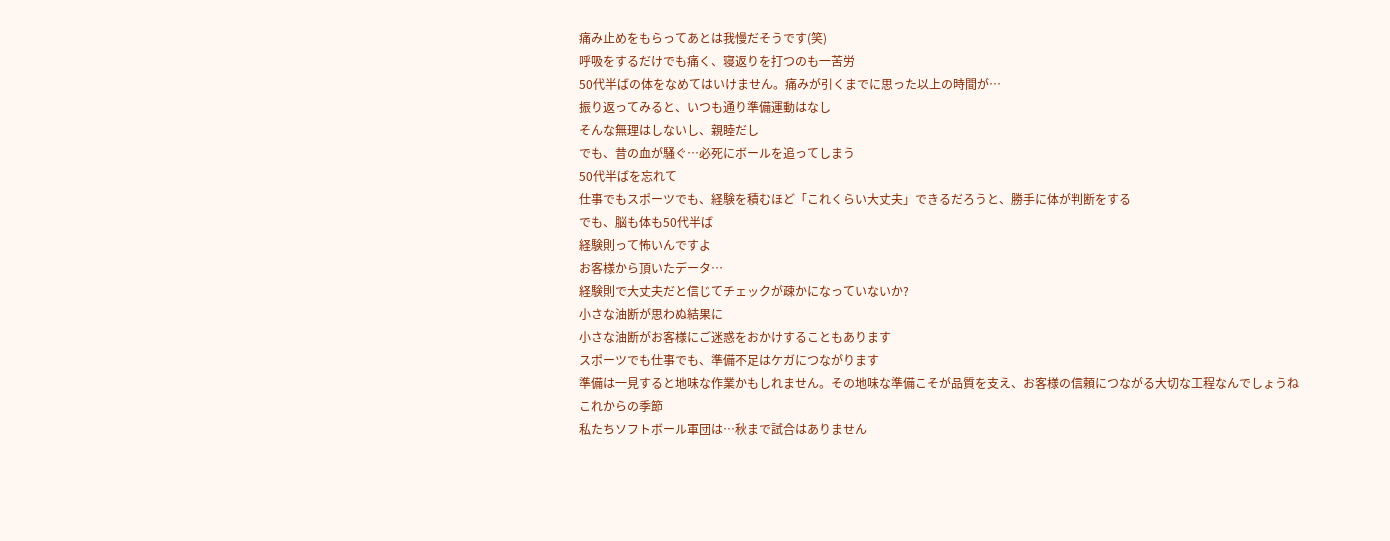痛み止めをもらってあとは我慢だそうです(笑)
呼吸をするだけでも痛く、寝返りを打つのも一苦労
50代半ばの体をなめてはいけません。痛みが引くまでに思った以上の時間が…
振り返ってみると、いつも通り準備運動はなし
そんな無理はしないし、親睦だし
でも、昔の血が騒ぐ…必死にボールを追ってしまう
50代半ばを忘れて
仕事でもスポーツでも、経験を積むほど「これくらい大丈夫」できるだろうと、勝手に体が判断をする
でも、脳も体も50代半ば
経験則って怖いんですよ
お客様から頂いたデータ…
経験則で大丈夫だと信じてチェックが疎かになっていないか?
小さな油断が思わぬ結果に
小さな油断がお客様にご迷惑をおかけすることもあります
スポーツでも仕事でも、準備不足はケガにつながります
準備は一見すると地味な作業かもしれません。その地味な準備こそが品質を支え、お客様の信頼につながる大切な工程なんでしょうね
これからの季節
私たちソフトボール軍団は…秋まで試合はありません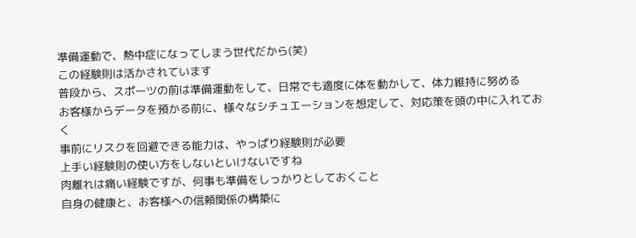準備運動で、熱中症になってしまう世代だから(笑)
この経験則は活かされています
普段から、スポーツの前は準備運動をして、日常でも適度に体を動かして、体力維持に努める
お客様からデータを預かる前に、様々なシチュエーションを想定して、対応策を頭の中に入れておく
事前にリスクを回避できる能力は、やっぱり経験則が必要
上手い経験則の使い方をしないといけないですね
肉離れは痛い経験ですが、何事も準備をしっかりとしておくこと
自身の健康と、お客様への信頼関係の構築に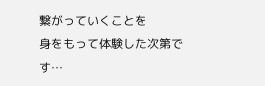繋がっていくことを
身をもって体験した次第です…